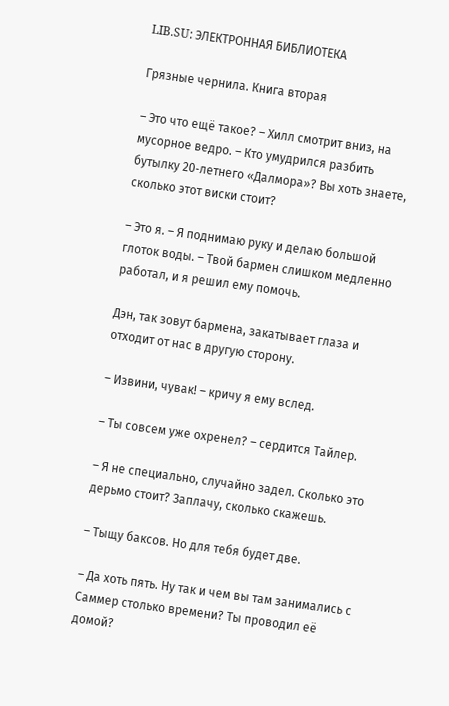LIB.SU: ЭЛЕКТРОННАЯ БИБЛИОТЕКА

Грязные чернила. Книга вторая

– Это что ещё такое? – Хилл смотрит вниз, на мусорное ведро. – Кто умудрился разбить бутылку 20‑летнего «Далмора»? Вы хоть знаете, сколько этот виски стоит?

– Это я. – Я поднимаю руку и делаю большой глоток воды. – Твой бармен слишком медленно работал, и я решил ему помочь.

Дэн, так зовут бармена, закатывает глаза и отходит от нас в другую сторону.

– Извини, чувак! – кричу я ему вслед.

– Ты совсем уже охренел? – сердится Тайлер.

– Я не специально, случайно задел. Сколько это дерьмо стоит? Заплачу, сколько скажешь.

– Тыщу баксов. Но для тебя будет две.

– Да хоть пять. Ну так и чем вы там занимались с Саммер столько времени? Ты проводил её домой?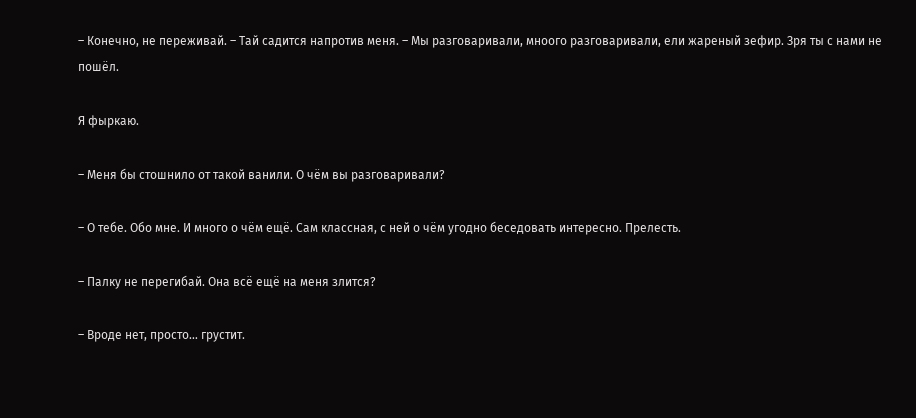– Конечно, не переживай. – Тай садится напротив меня. – Мы разговаривали, мноого разговаривали, ели жареный зефир. Зря ты с нами не пошёл.

Я фыркаю.

– Меня бы стошнило от такой ванили. О чём вы разговаривали?

– О тебе. Обо мне. И много о чём ещё. Сам классная, с ней о чём угодно беседовать интересно. Прелесть.

– Палку не перегибай. Она всё ещё на меня злится?

– Вроде нет, просто… грустит.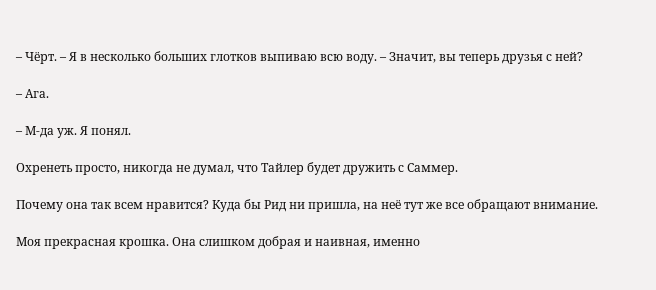– Чёрт. – Я в несколько больших глотков выпиваю всю воду. – Значит, вы теперь друзья с ней?

– Ага.

– М‑да уж. Я понял.

Охренеть просто, никогда не думал, что Тайлер будет дружить с Саммер.

Почему она так всем нравится? Куда бы Рид ни пришла, на неё тут же все обращают внимание.

Моя прекрасная крошка. Она слишком добрая и наивная, именно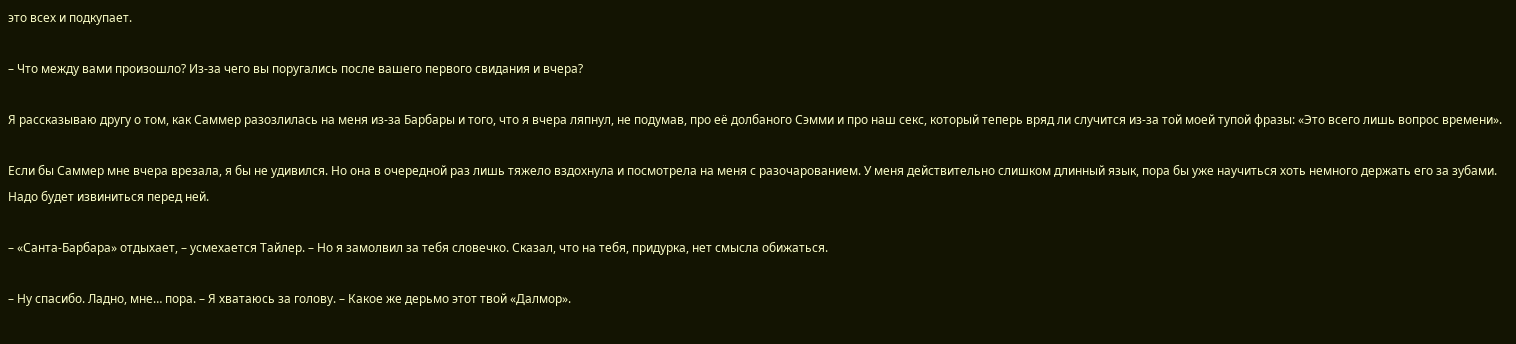это всех и подкупает.

– Что между вами произошло? Из‑за чего вы поругались после вашего первого свидания и вчера?

Я рассказываю другу о том, как Саммер разозлилась на меня из‑за Барбары и того, что я вчера ляпнул, не подумав, про её долбаного Сэмми и про наш секс, который теперь вряд ли случится из‑за той моей тупой фразы: «Это всего лишь вопрос времени».

Если бы Саммер мне вчера врезала, я бы не удивился. Но она в очередной раз лишь тяжело вздохнула и посмотрела на меня с разочарованием. У меня действительно слишком длинный язык, пора бы уже научиться хоть немного держать его за зубами. Надо будет извиниться перед ней.

– «Санта‑Барбара» отдыхает, – усмехается Тайлер. – Но я замолвил за тебя словечко. Сказал, что на тебя, придурка, нет смысла обижаться.

– Ну спасибо. Ладно, мне… пора. – Я хватаюсь за голову. – Какое же дерьмо этот твой «Далмор».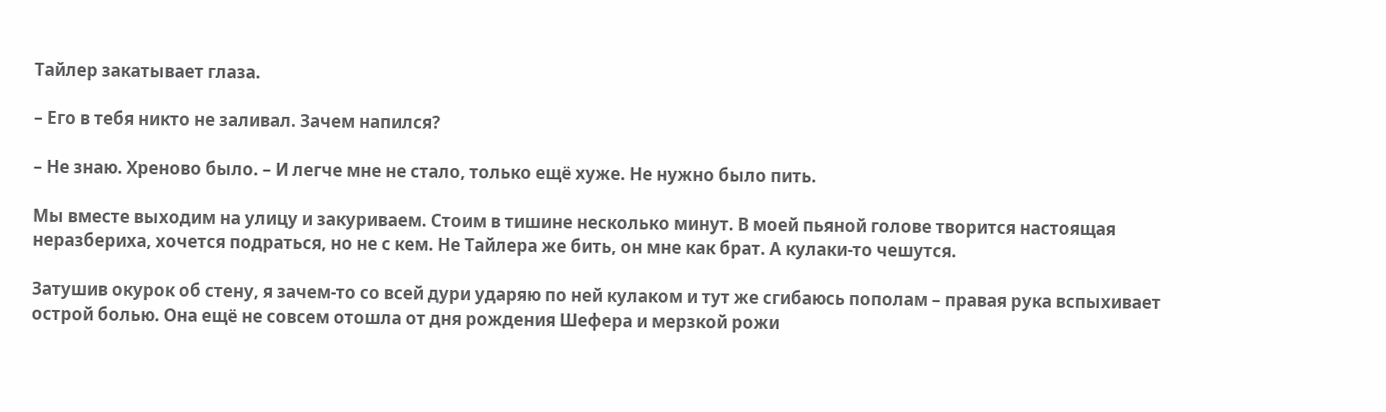Тайлер закатывает глаза.

– Его в тебя никто не заливал. Зачем напился?

– Не знаю. Хреново было. – И легче мне не стало, только ещё хуже. Не нужно было пить.

Мы вместе выходим на улицу и закуриваем. Стоим в тишине несколько минут. В моей пьяной голове творится настоящая неразбериха, хочется подраться, но не с кем. Не Тайлера же бить, он мне как брат. А кулаки‑то чешутся.

Затушив окурок об стену, я зачем‑то со всей дури ударяю по ней кулаком и тут же сгибаюсь пополам – правая рука вспыхивает острой болью. Она ещё не совсем отошла от дня рождения Шефера и мерзкой рожи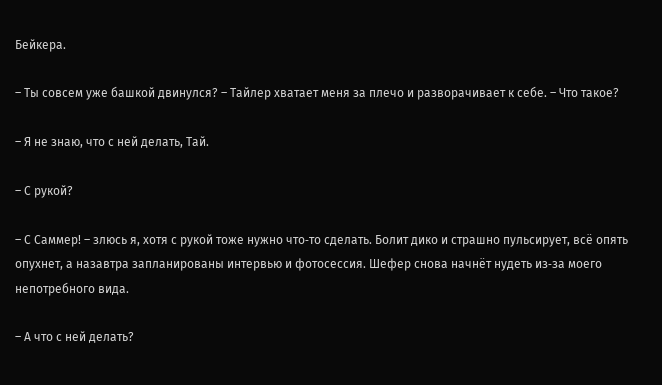Бейкера.

– Ты совсем уже башкой двинулся? – Тайлер хватает меня за плечо и разворачивает к себе. – Что такое?

– Я не знаю, что с ней делать, Тай.

– С рукой?

– С Саммер! – злюсь я, хотя с рукой тоже нужно что‑то сделать. Болит дико и страшно пульсирует, всё опять опухнет, а назавтра запланированы интервью и фотосессия. Шефер снова начнёт нудеть из‑за моего непотребного вида.

– А что с ней делать?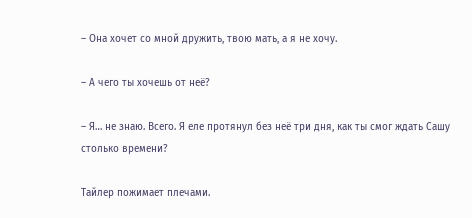– Она хочет со мной дружить, твою мать, а я не хочу.

– А чего ты хочешь от неё?

– Я… не знаю. Всего. Я еле протянул без неё три дня, как ты смог ждать Сашу столько времени?

Тайлер пожимает плечами.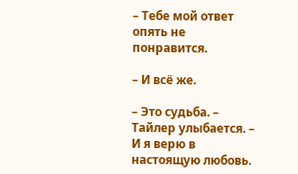– Тебе мой ответ опять не понравится.

– И всё же.

– Это судьба. – Тайлер улыбается. – И я верю в настоящую любовь.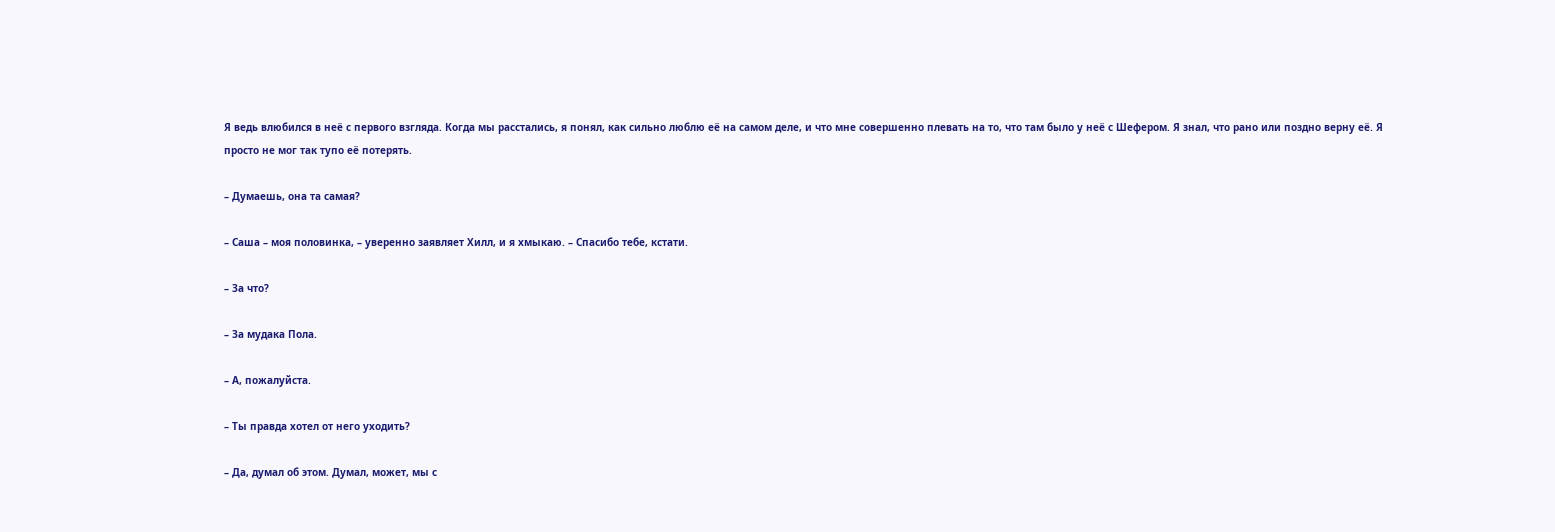Я ведь влюбился в неё с первого взгляда. Когда мы расстались, я понял, как сильно люблю её на самом деле, и что мне совершенно плевать на то, что там было у неё с Шефером. Я знал, что рано или поздно верну её. Я просто не мог так тупо её потерять.

– Думаешь, она та самая?

– Саша – моя половинка, – уверенно заявляет Хилл, и я хмыкаю. – Спасибо тебе, кстати.

– За что?

– За мудака Пола.

– А, пожалуйста.

– Ты правда хотел от него уходить?

– Да, думал об этом. Думал, может, мы с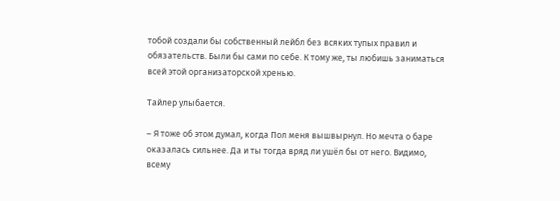тобой создали бы собственный лейбл без всяких тупых правил и обязательств. Были бы сами по себе. К тому же, ты любишь заниматься всей этой организаторской хренью.

Тайлер улыбается.

– Я тоже об этом думал, когда Пол меня вышвырнул. Но мечта о баре оказалась сильнее. Да и ты тогда вряд ли ушёл бы от него. Видимо, всему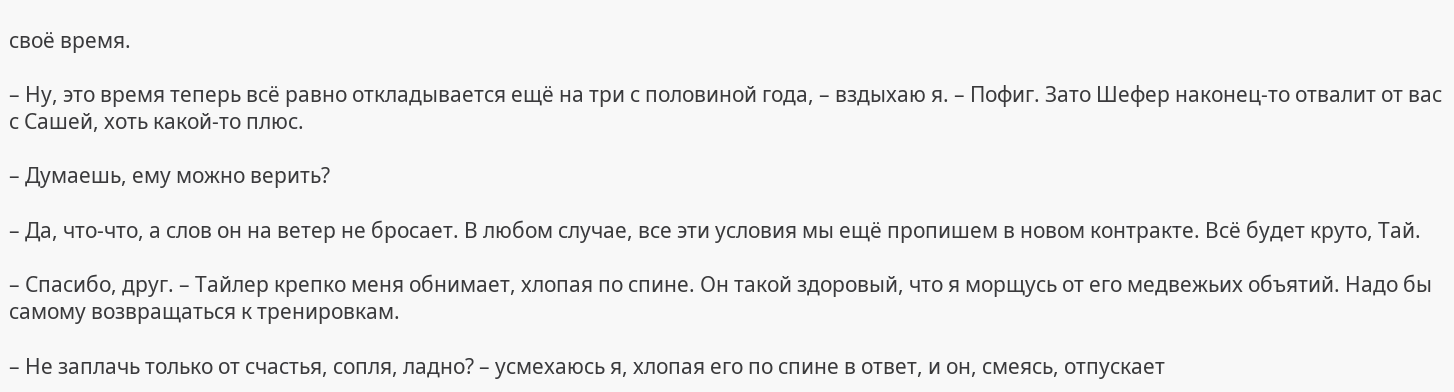своё время.

– Ну, это время теперь всё равно откладывается ещё на три с половиной года, – вздыхаю я. – Пофиг. Зато Шефер наконец‑то отвалит от вас с Сашей, хоть какой‑то плюс.

– Думаешь, ему можно верить?

– Да, что‑что, а слов он на ветер не бросает. В любом случае, все эти условия мы ещё пропишем в новом контракте. Всё будет круто, Тай.

– Спасибо, друг. – Тайлер крепко меня обнимает, хлопая по спине. Он такой здоровый, что я морщусь от его медвежьих объятий. Надо бы самому возвращаться к тренировкам.

– Не заплачь только от счастья, сопля, ладно? – усмехаюсь я, хлопая его по спине в ответ, и он, смеясь, отпускает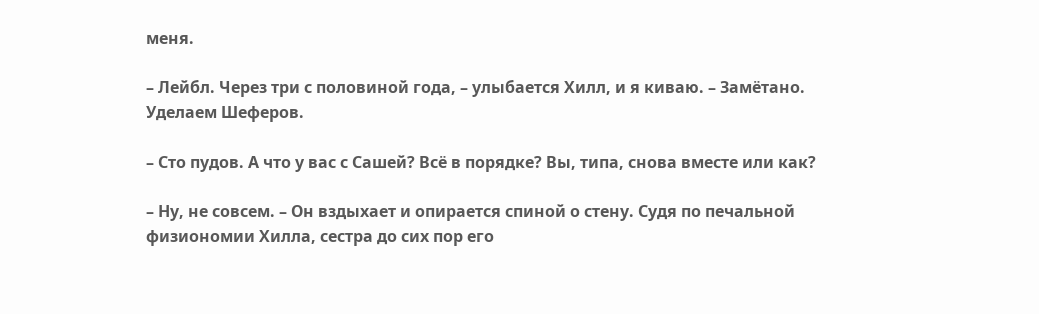меня.

– Лейбл. Через три с половиной года, – улыбается Хилл, и я киваю. – Замётано. Уделаем Шеферов.

– Сто пудов. А что у вас с Сашей? Всё в порядке? Вы, типа, снова вместе или как?

– Ну, не совсем. – Он вздыхает и опирается спиной о стену. Судя по печальной физиономии Хилла, сестра до сих пор его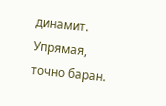динамит. Упрямая, точно баран.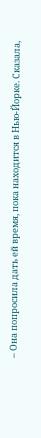– Она попросила дать ей время, пока находится в Нью‑Йорке. Сказала,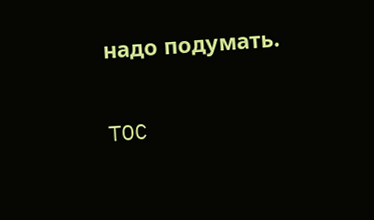надо подумать.

TOC